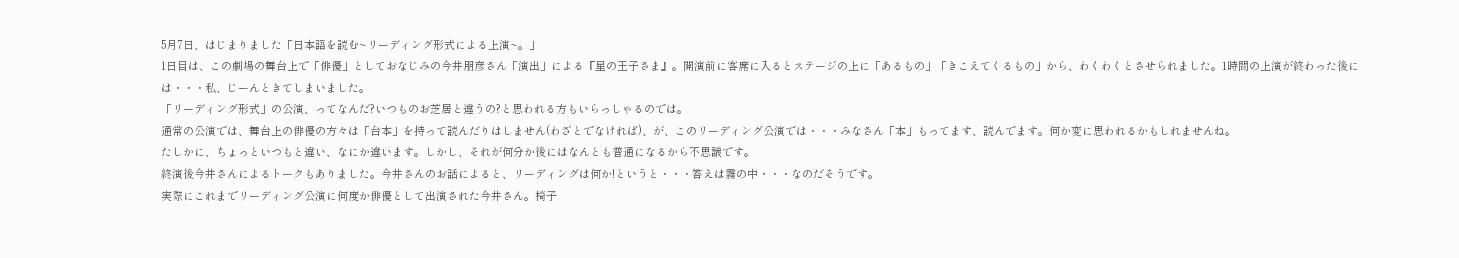5月7日、はじまりました「日本語を読む~リーディング形式による上演~。」
1日目は、この劇場の舞台上で「俳優」としておなじみの今井朋彦さん「演出」による『星の王子さま』。開演前に客席に入るとステージの上に「あるもの」「きこえてくるもの」から、わくわくとさせられました。1時間の上演が終わった後には・・・私、じーんときてしまいました。
「リーディング形式」の公演、ってなんだ?いつものお芝居と違うの?と思われる方もいらっしゃるのでは。
通常の公演では、舞台上の俳優の方々は「台本」を持って読んだりはしません(わざとでなければ)、が、このリーディング公演では・・・みなさん「本」もってます、読んでます。何か変に思われるかもしれませんね。
たしかに、ちょっといつもと違い、なにか違います。しかし、それが何分か後にはなんとも普通になるから不思議です。
終演後今井さんによるトークもありました。今井さんのお話によると、リーディングは何か!というと・・・答えは霧の中・・・なのだそうです。
実際にこれまでリーディング公演に何度か俳優として出演された今井さん。椅子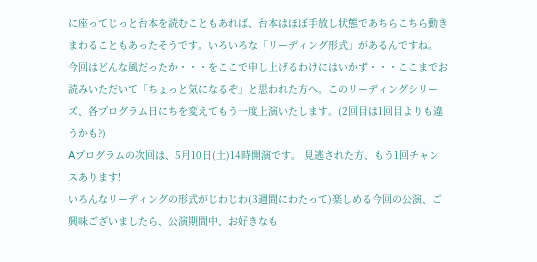に座ってじっと台本を読むこともあれば、台本はほぼ手放し状態であちらこちら動きまわることもあったそうです。いろいろな「リーディング形式」があるんですね。
今回はどんな風だったか・・・をここで申し上げるわけにはいかず・・・ここまでお読みいただいて「ちょっと気になるぞ」と思われた方へ。このリーディングシリーズ、各プログラム日にちを変えてもう一度上演いたします。(2回目は1回目よりも違うかも?)
Aプログラムの次回は、5月10日(土)14時開演です。 見逃された方、もう1回チャンスあります!
いろんなリーディングの形式がじわじわ(3週間にわたって)楽しめる今回の公演、ご興味ございましたら、公演期間中、お好きなも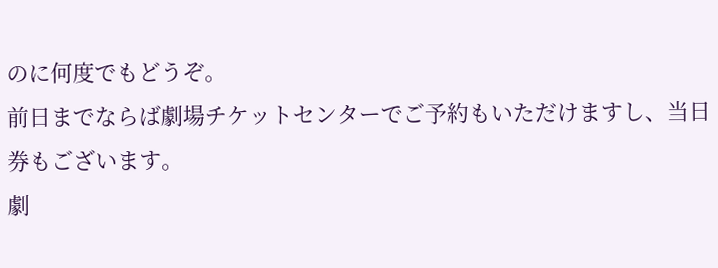のに何度でもどうぞ。
前日までならば劇場チケットセンターでご予約もいただけますし、当日券もございます。
劇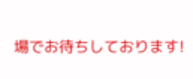場でお待ちしております!